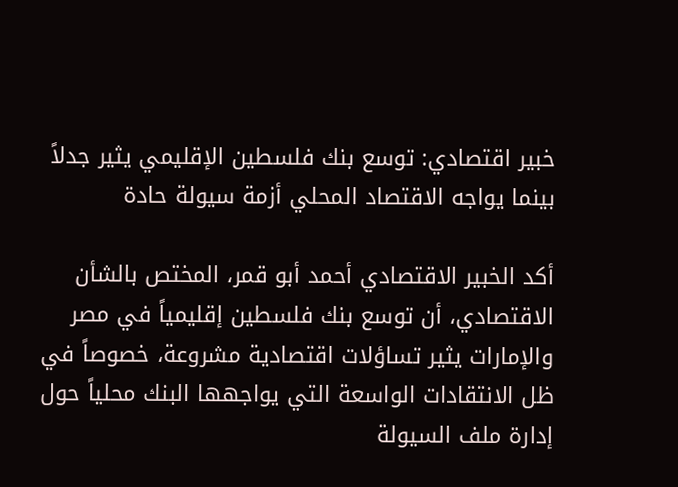خبير اقتصادي: توسع بنك فلسطين الإقليمي يثير جدلاً بينما يواجه الاقتصاد المحلي أزمة سيولة حادة

أكد الخبير الاقتصادي أحمد أبو قمر، المختص بالشأن الاقتصادي، أن توسع بنك فلسطين إقليمياً في مصر والإمارات يثير تساؤلات اقتصادية مشروعة، خصوصاً في ظل الانتقادات الواسعة التي يواجهها البنك محلياً حول إدارة ملف السيولة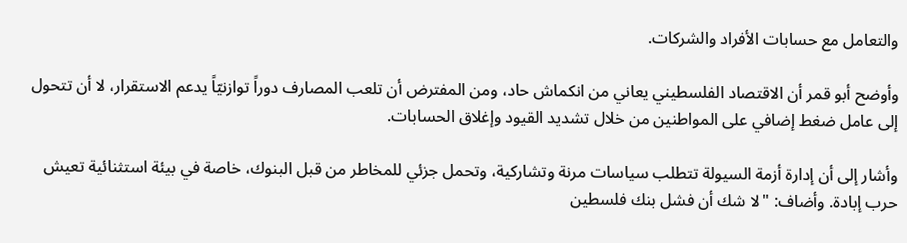والتعامل مع حسابات الأفراد والشركات.

وأوضح أبو قمر أن الاقتصاد الفلسطيني يعاني من انكماش حاد، ومن المفترض أن تلعب المصارف دوراً توازنيّاً يدعم الاستقرار، لا أن تتحول إلى عامل ضغط إضافي على المواطنين من خلال تشديد القيود وإغلاق الحسابات.

وأشار إلى أن إدارة أزمة السيولة تتطلب سياسات مرنة وتشاركية، وتحمل جزئي للمخاطر من قبل البنوك، خاصة في بيئة استثنائية تعيش حرب إبادة. وأضاف: "لا شك أن فشل بنك فلسطين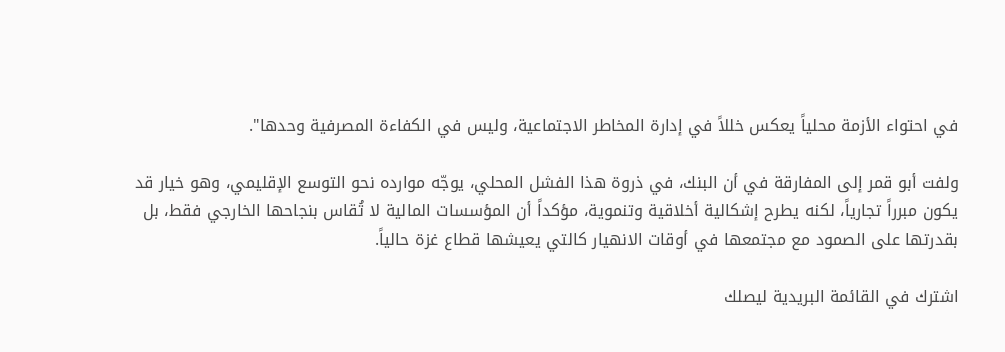في احتواء الأزمة محلياً يعكس خللاً في إدارة المخاطر الاجتماعية، وليس في الكفاءة المصرفية وحدها".

ولفت أبو قمر إلى المفارقة في أن البنك، في ذروة هذا الفشل المحلي، يوجّه موارده نحو التوسع الإقليمي، وهو خيار قد يكون مبرراً تجارياً، لكنه يطرح إشكالية أخلاقية وتنموية، مؤكداً أن المؤسسات المالية لا تُقاس بنجاحها الخارجي فقط، بل بقدرتها على الصمود مع مجتمعها في أوقات الانهيار كالتي يعيشها قطاع غزة حالياً.

اشترك في القائمة البريدية ليصلك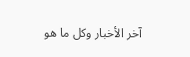آخر الأخبار وكل ما هو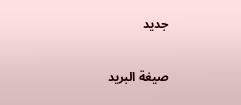جديد

صيغة البريد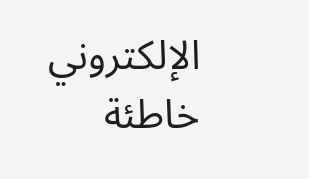الإلكتروني خاطئة